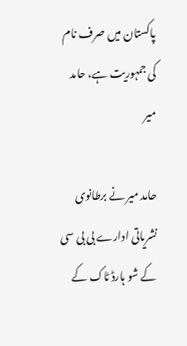پاکستان میں صرف نام کی جمہوریت ہے، حامد میر

حامد میر نے برطانوی نشریاتی ادارے بی بی سی کے شو ہارڈ ٹاک کے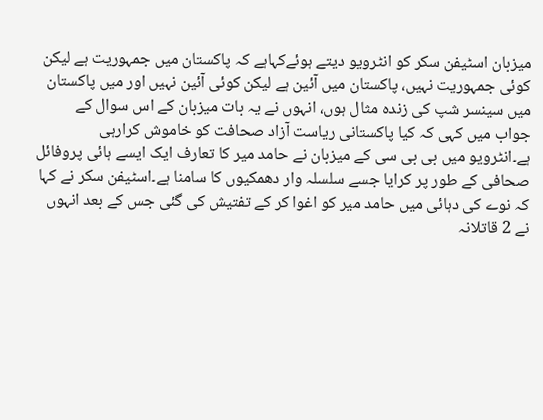میزبان اسٹیفن سکر کو انٹرویو دیتے ہوئےکہاہے کہ پاکستان میں جمہوریت ہے لیکن کوئی جمہوریت نہیں، پاکستان میں آئین ہے لیکن کوئی آئین نہیں اور میں پاکستان میں سینسر شپ کی زندہ مثال ہوں، انہوں نے یہ بات میزبان کے اس سوال کے جواب میں کہی کہ کیا پاکستانی ریاست آزاد صحافت کو خاموش کرارہی ہے۔انٹرویو میں بی بی سی کے میزبان نے حامد میر کا تعارف ایک ایسے ہائی پروفائل صحافی کے طور پر کرایا جسے سلسلہ وار دھمکیوں کا سامنا ہے۔اسٹیفن سکر نے کہا کہ نوے کی دہائی میں حامد میر کو اغوا کر کے تفتیش کی گئی جس کے بعد انہوں نے 2 قاتلانہ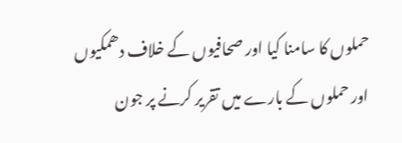حملوں کا سامنا کیا اور صحافیوں کے خلاف دھمکیوں اور حملوں کے بارے میں تقریر کرنے پر جون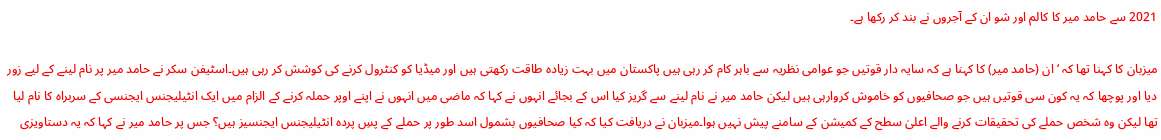2021 سے حامد میر کا کالم اور شو ان کے آجروں نے بند کر رکھا ہے۔

میزبان کا کہنا تھا کہ ‘ان (حامد میر) کا کہنا ہے کہ سایہ دار قوتیں جو عوامی نظریہ سے باہر کام کر رہی ہیں پاکستان میں بہت زیادہ طاقت رکھتی ہیں اور میڈیا کو کنٹرول کرنے کی کوشش کر رہی ہیں۔اسٹیفن سکر نے حامد میر پر نام لینے کے لیے زور دیا اور پوچھا کہ یہ کون سی قوتیں ہیں جو صحافیوں کو خاموش کروارہی ہیں لیکن حامد میر نے نام لینے سے گریز کیا اس کے بجائے انہوں نے کہا کہ ماضی میں انہوں نے اپنے اوپر حملہ کرنے کے الزام میں ایک انٹیلیجنس ایجنسی کے سربراہ کا نام لیا تھا لیکن وہ شخص حملے کی تحقیقات کرنے والے اعلیٰ سطح کے کمیشن کے سامنے پیش نہیں ہوا۔میزبان نے دریافت کیا کہ کیا صحافیوں بشمول اسد طور پر حملے کے پسِ پردہ انٹیلیجنس ایجنسیز ہیں؟ جس پر حامد میر نے کہا کہ یہ دستاویزی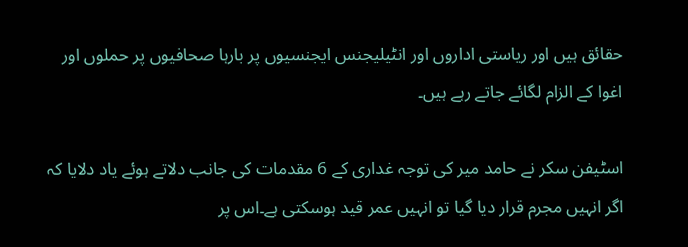حقائق ہیں اور ریاستی اداروں اور انٹیلیجنس ایجنسیوں پر بارہا صحافیوں پر حملوں اور اغوا کے الزام لگائے جاتے رہے ہیں۔

اسٹیفن سکر نے حامد میر کی توجہ غداری کے 6 مقدمات کی جانب دلاتے ہوئے یاد دلایا کہ اگر انہیں مجرم قرار دیا گیا تو انہیں عمر قید ہوسکتی ہے۔اس پر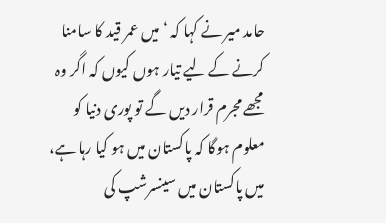حامد میر نے کہا کہ ‘میں عمر قید کا سامنا کرنے کے لیے تیار ہوں کیوں کہ اگر وہ مجھے مجرم قرار دیں گے تو پوری دنیا کو معلوم ہوگا کہ پاکستان میں ہو کیا رہا ہے، میں پاکستان میں سینسرشپ کی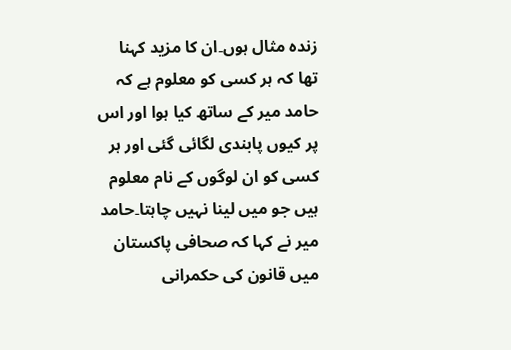زندہ مثال ہوں۔ان کا مزید کہنا تھا کہ ہر کسی کو معلوم ہے کہ حامد میر کے ساتھ کیا ہوا اور اس پر کیوں پابندی لگائی گئی اور ہر کسی کو ان لوگوں کے نام معلوم ہیں جو میں لینا نہیں چاہتا۔حامد میر نے کہا کہ صحافی پاکستان میں قانون کی حکمرانی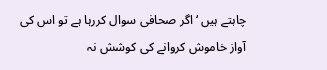چاہتے ہیں ‘اگر صحافی سوال کررہا ہے تو اس کی آواز خاموش کروانے کی کوشش نہ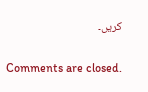کریں۔

Comments are closed.